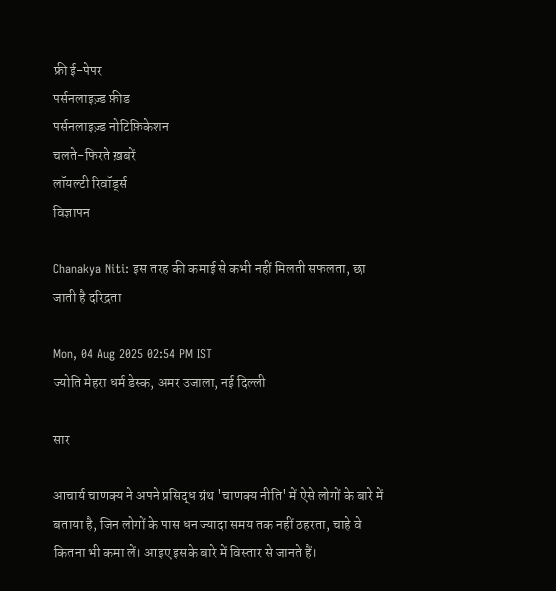फ्री ई-पेपर
पर्सनलाइज़्ड फ़ीड
पर्सनलाइज़्ड नोटिफ़िकेशन
चलते-फिरते ख़बरें
लॉयल्टी रिवॉर्ड्स
विज्ञापन

Chanakya Niti: इस तरह की कमाई से कभी नहीं मिलती सफलता, छा जाती है दरिद्रता

Mon, 04 Aug 2025 02:54 PM IST
ज्योति मेहरा धर्म डेस्क, अमर उजाला, नई दिल्ली

सार

आचार्य चाणक्य ने अपने प्रसिद्ध ग्रंथ 'चाणक्य नीति' में ऐसे लोगों के बारे में बताया है, जिन लोगों के पास धन ज्यादा समय तक नहीं ठहरता, चाहे वे कितना भी कमा लें। आइए इसके बारे में विस्तार से जानते हैं।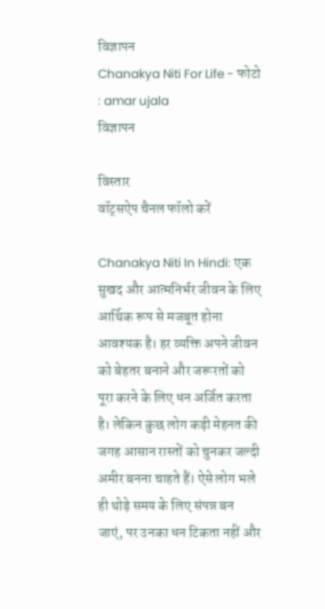विज्ञापन
Chanakya Niti For Life - फोटो : amar ujala
विज्ञापन

विस्तार
वॉट्सऐप चैनल फॉलो करें

Chanakya Niti In Hindi: एक सुखद और आत्मनिर्भर जीवन के लिए आर्थिक रूप से मजबूत होना आवश्यक है। हर व्यक्ति अपने जीवन को बेहतर बनाने और जरूरतों को पूरा करने के लिए धन अर्जित करता है। लेकिन कुछ लोग कड़ी मेहनत की जगह आसान रास्तों को चुनकर जल्दी अमीर बनना चाहते हैं। ऐसे लोग भले ही थोड़े समय के लिए संपन्न बन जाएं, पर उनका धन टिकता नहीं और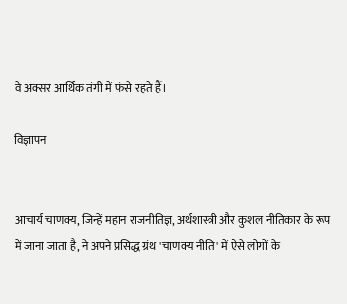वे अक्सर आर्थिक तंगी में फंसे रहते हैं।

विज्ञापन


आचार्य चाणक्य, जिन्हें महान राजनीतिज्ञ, अर्थशास्त्री और कुशल नीतिकार के रूप में जाना जाता है, ने अपने प्रसिद्ध ग्रंथ 'चाणक्य नीति' में ऐसे लोगों के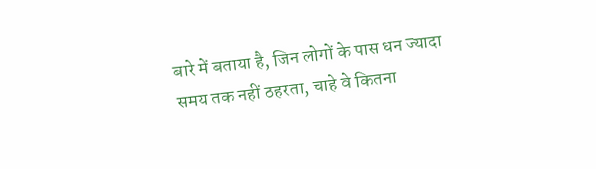बारे में बताया है, जिन लोगों के पास धन ज्यादा समय तक नहीं ठहरता, चाहे वे कितना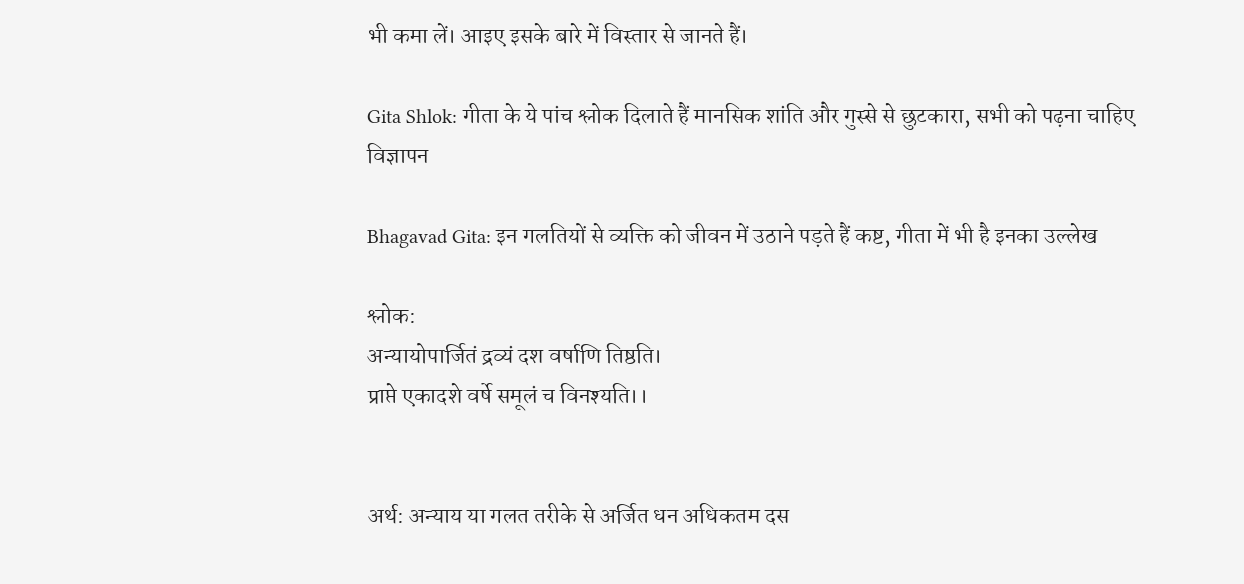भी कमा लें। आइए इसके बारे में विस्तार से जानते हैं।

Gita Shlok: गीता के ये पांच श्लोक दिलाते हैं मानसिक शांति और गुस्से से छुटकारा, सभी को पढ़ना चाहिए
विज्ञापन

Bhagavad Gita: इन गलतियों से व्यक्ति को जीवन में उठाने पड़ते हैं कष्ट, गीता में भी है इनका उल्लेख

श्लोक:
अन्यायोपार्जितं द्रव्यं दश वर्षाणि तिष्ठति।
प्राप्ते एकादशे वर्षे समूलं च विनश्यति।।


अर्थ: अन्याय या गलत तरीके से अर्जित धन अधिकतम दस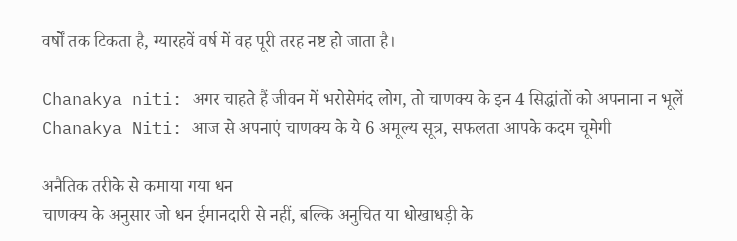वर्षों तक टिकता है, ग्यारहवें वर्ष में वह पूरी तरह नष्ट हो जाता है।

Chanakya niti: अगर चाहते हैं जीवन में भरोसेमंद लोग, तो चाणक्य के इन 4 सिद्धांतों को अपनाना न भूलें
Chanakya Niti: आज से अपनाएं चाणक्य के ये 6 अमूल्य सूत्र, सफलता आपके कदम चूमेगी

अनैतिक तरीके से कमाया गया धन
चाणक्य के अनुसार जो धन ईमानदारी से नहीं, बल्कि अनुचित या धोखाधड़ी के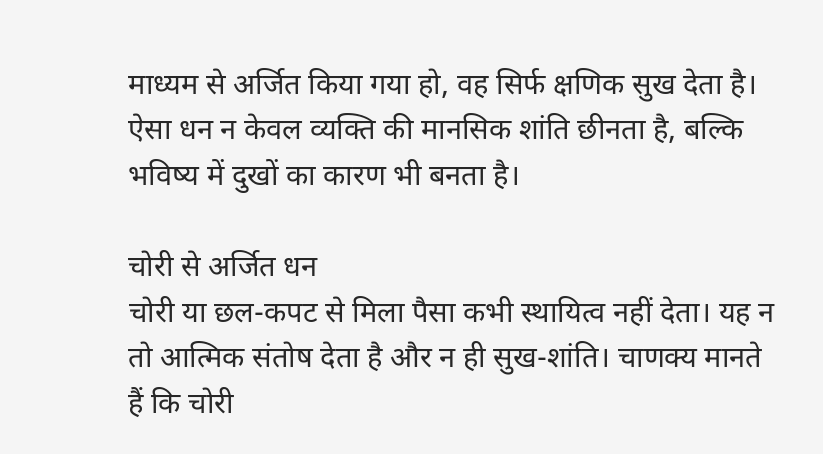माध्यम से अर्जित किया गया हो, वह सिर्फ क्षणिक सुख देता है। ऐसा धन न केवल व्यक्ति की मानसिक शांति छीनता है, बल्कि भविष्य में दुखों का कारण भी बनता है।

चोरी से अर्जित धन
चोरी या छल-कपट से मिला पैसा कभी स्थायित्व नहीं देता। यह न तो आत्मिक संतोष देता है और न ही सुख-शांति। चाणक्य मानते हैं कि चोरी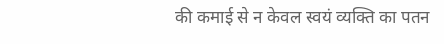की कमाई से न केवल स्वयं व्यक्ति का पतन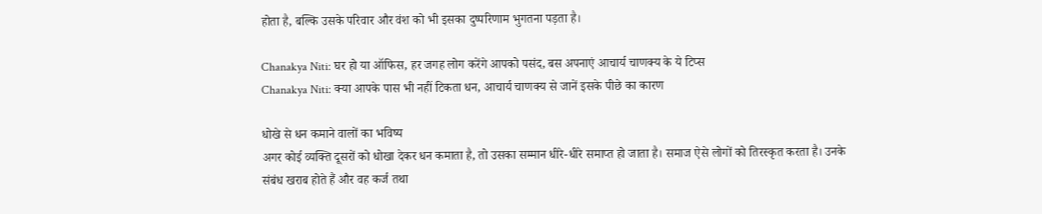होता है, बल्कि उसके परिवार और वंश को भी इसका दुष्परिणाम भुगतना पड़ता है।

Chanakya Niti: घर हो या ऑफिस, हर जगह लोग करेंगे आपको पसंद, बस अपनाएं आचार्य चाणक्य के ये टिप्स
Chanakya Niti: क्या आपके पास भी नहीं टिकता धन, आचार्य चाणक्य से जानें इसके पीछे का कारण

धोखे से धन कमाने वालों का भविष्य
अगर कोई व्यक्ति दूसरों को धोखा देकर धन कमाता है, तो उसका सम्मान धीरे-धीरे समाप्त हो जाता है। समाज ऐसे लोगों को तिरस्कृत करता है। उनके संबंध खराब होते हैं और वह कर्ज तथा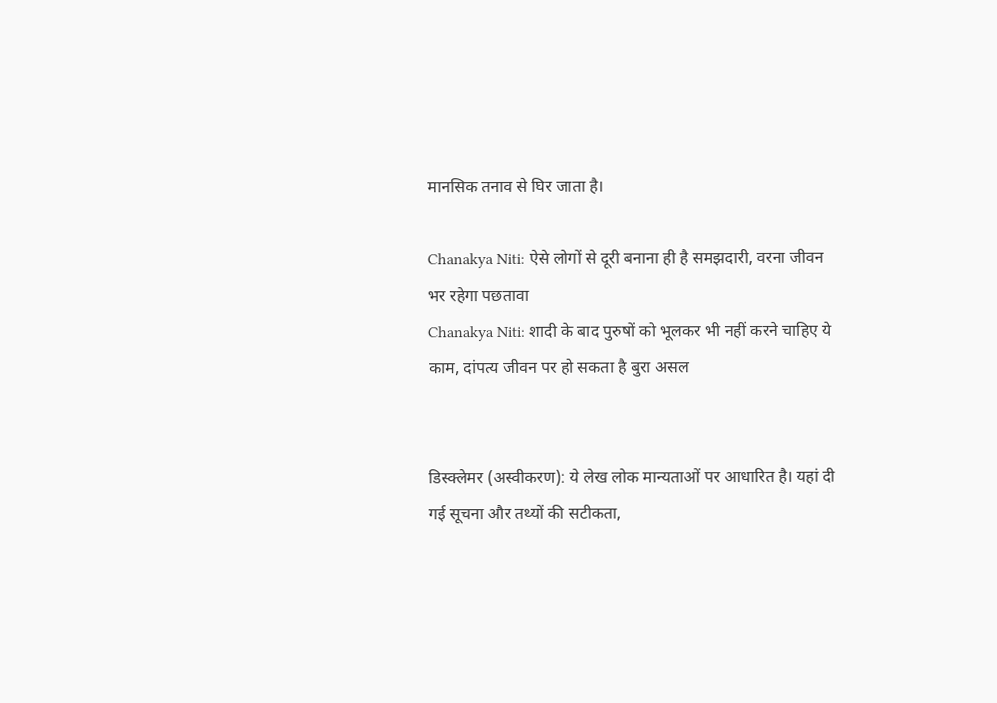मानसिक तनाव से घिर जाता है।

Chanakya Niti: ऐसे लोगों से दूरी बनाना ही है समझदारी, वरना जीवन भर रहेगा पछतावा
Chanakya Niti: शादी के बाद पुरुषों को भूलकर भी नहीं करने चाहिए ये काम, दांपत्य जीवन पर हो सकता है बुरा असल


डिस्क्लेमर (अस्वीकरण): ये लेख लोक मान्यताओं पर आधारित है। यहां दी गई सूचना और तथ्यों की सटीकता,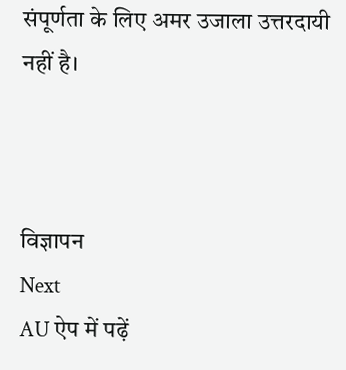संपूर्णता के लिए अमर उजाला उत्तरदायी नहीं है।



विज्ञापन
Next
AU ऐप में पढ़ें